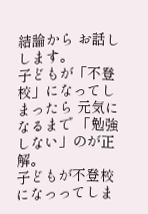結論から お話しします。
子どもが「不登校」になってしまったら 元気になるまで 「勉強しない」のが正解。
子どもが不登校になっってしま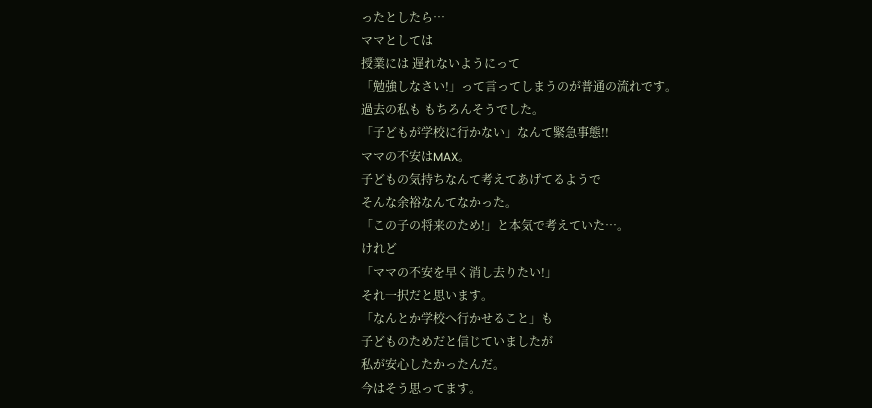ったとしたら…
ママとしては
授業には 遅れないようにって
「勉強しなさい!」って言ってしまうのが普通の流れです。
過去の私も もちろんそうでした。
「子どもが学校に行かない」なんて緊急事態!!
ママの不安はMAX。
子どもの気持ちなんて考えてあげてるようで
そんな余裕なんてなかった。
「この子の将来のため!」と本気で考えていた…。
けれど
「ママの不安を早く消し去りたい!」
それ一択だと思います。
「なんとか学校へ行かせること」も
子どものためだと信じていましたが
私が安心したかったんだ。
今はそう思ってます。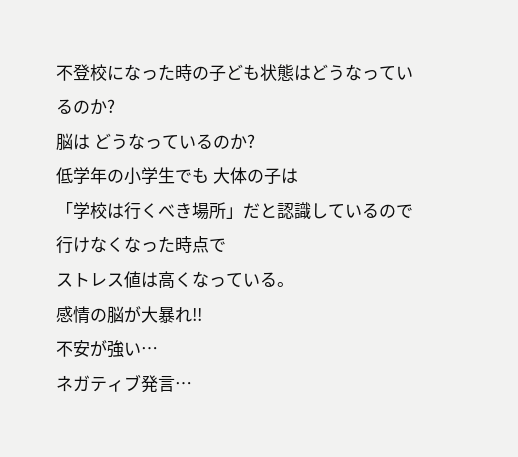不登校になった時の子ども状態はどうなっているのか?
脳は どうなっているのか?
低学年の小学生でも 大体の子は
「学校は行くべき場所」だと認識しているので
行けなくなった時点で
ストレス値は高くなっている。
感情の脳が大暴れ!!
不安が強い…
ネガティブ発言…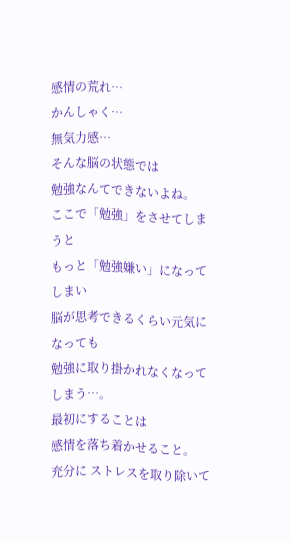感情の荒れ…
かんしゃく…
無気力感…
そんな脳の状態では
勉強なんてできないよね。
ここで「勉強」をさせてしまうと
もっと「勉強嫌い」になってしまい
脳が思考できるくらい元気になっても
勉強に取り掛かれなくなってしまう…。
最初にすることは
感情を落ち着かせること。
充分に ストレスを取り除いて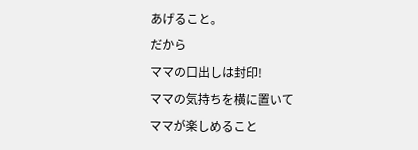あげること。
だから
ママの口出しは封印!
ママの気持ちを横に置いて
ママが楽しめること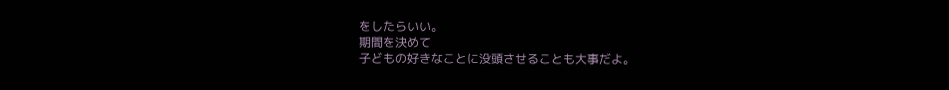をしたらいい。
期間を決めて
子どもの好きなことに没頭させることも大事だよ。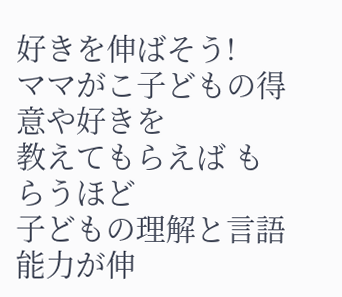好きを伸ばそう!
ママがこ子どもの得意や好きを
教えてもらえば もらうほど
子どもの理解と言語能力が伸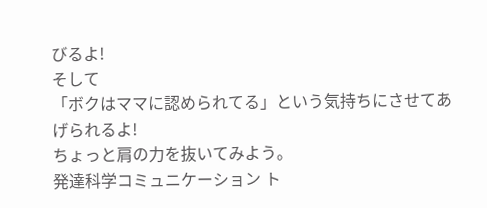びるよ!
そして
「ボクはママに認められてる」という気持ちにさせてあげられるよ!
ちょっと肩の力を抜いてみよう。
発達科学コミュニケーション ト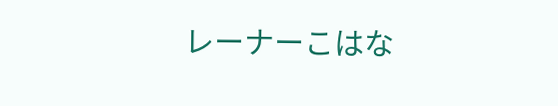レーナーこはな